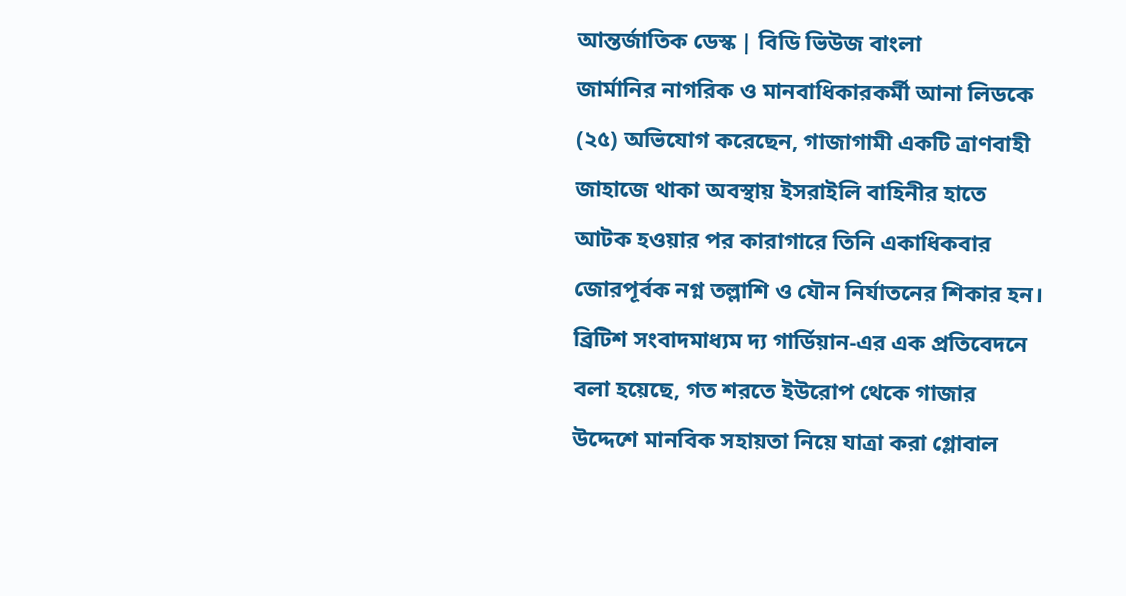আন্তর্জাতিক ডেস্ক | বিডি ভিউজ বাংলা
জার্মানির নাগরিক ও মানবাধিকারকর্মী আনা লিডকে (২৫) অভিযোগ করেছেন, গাজাগামী একটি ত্রাণবাহী জাহাজে থাকা অবস্থায় ইসরাইলি বাহিনীর হাতে আটক হওয়ার পর কারাগারে তিনি একাধিকবার জোরপূর্বক নগ্ন তল্লাশি ও যৌন নির্যাতনের শিকার হন।
ব্রিটিশ সংবাদমাধ্যম দ্য গার্ডিয়ান-এর এক প্রতিবেদনে বলা হয়েছে, গত শরতে ইউরোপ থেকে গাজার উদ্দেশে মানবিক সহায়তা নিয়ে যাত্রা করা গ্লোবাল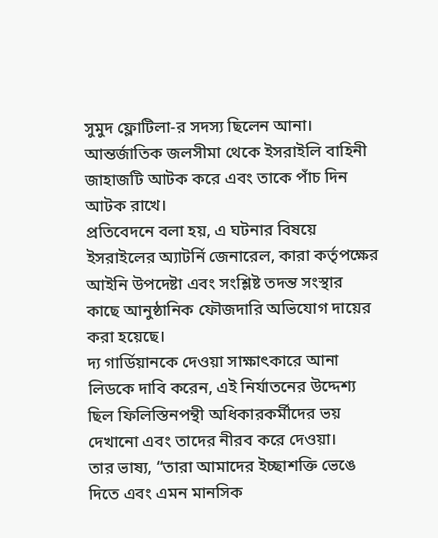সুমুদ ফ্লোটিলা-র সদস্য ছিলেন আনা। আন্তর্জাতিক জলসীমা থেকে ইসরাইলি বাহিনী জাহাজটি আটক করে এবং তাকে পাঁচ দিন আটক রাখে।
প্রতিবেদনে বলা হয়, এ ঘটনার বিষয়ে ইসরাইলের অ্যাটর্নি জেনারেল, কারা কর্তৃপক্ষের আইনি উপদেষ্টা এবং সংশ্লিষ্ট তদন্ত সংস্থার কাছে আনুষ্ঠানিক ফৌজদারি অভিযোগ দায়ের করা হয়েছে।
দ্য গার্ডিয়ানকে দেওয়া সাক্ষাৎকারে আনা লিডকে দাবি করেন, এই নির্যাতনের উদ্দেশ্য ছিল ফিলিস্তিনপন্থী অধিকারকর্মীদের ভয় দেখানো এবং তাদের নীরব করে দেওয়া।
তার ভাষ্য, “তারা আমাদের ইচ্ছাশক্তি ভেঙে দিতে এবং এমন মানসিক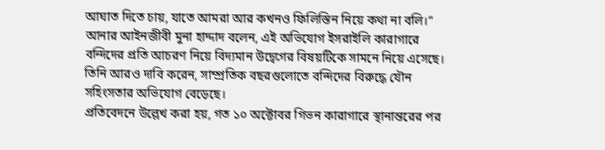আঘাত দিতে চায়, যাতে আমরা আর কখনও ফিলিস্তিন নিয়ে কথা না বলি।”
আনার আইনজীবী মুনা হাদ্দাদ বলেন, এই অভিযোগ ইসরাইলি কারাগারে বন্দিদের প্রতি আচরণ নিয়ে বিদ্যমান উদ্বেগের বিষয়টিকে সামনে নিয়ে এসেছে। তিনি আরও দাবি করেন, সাম্প্রতিক বছরগুলোতে বন্দিদের বিরুদ্ধে যৌন সহিংসতার অভিযোগ বেড়েছে।
প্রতিবেদনে উল্লেখ করা হয়, গত ১০ অক্টোবর গিভন কারাগারে স্থানান্তরের পর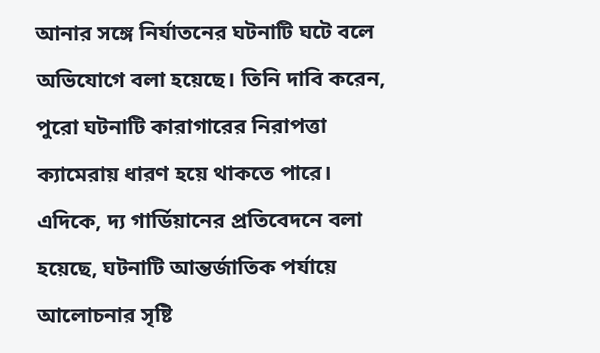আনার সঙ্গে নির্যাতনের ঘটনাটি ঘটে বলে অভিযোগে বলা হয়েছে। তিনি দাবি করেন, পুরো ঘটনাটি কারাগারের নিরাপত্তা ক্যামেরায় ধারণ হয়ে থাকতে পারে।
এদিকে, দ্য গার্ডিয়ানের প্রতিবেদনে বলা হয়েছে, ঘটনাটি আন্তর্জাতিক পর্যায়ে আলোচনার সৃষ্টি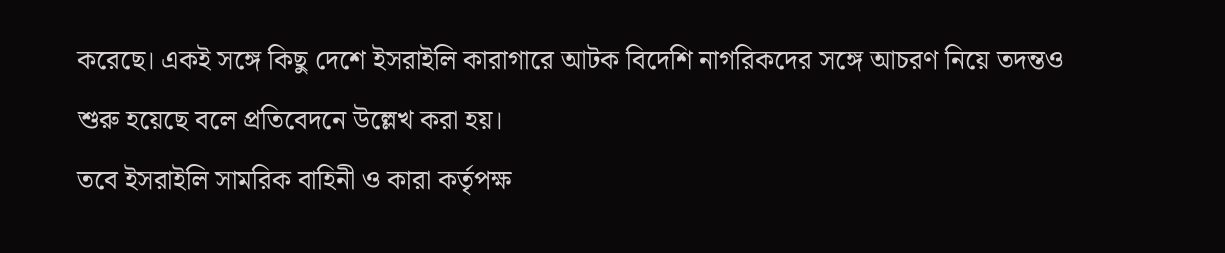করেছে। একই সঙ্গে কিছু দেশে ইসরাইলি কারাগারে আটক বিদেশি নাগরিকদের সঙ্গে আচরণ নিয়ে তদন্তও শুরু হয়েছে বলে প্রতিবেদনে উল্লেখ করা হয়।
তবে ইসরাইলি সামরিক বাহিনী ও কারা কর্তৃপক্ষ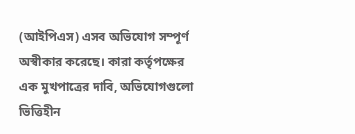(আইপিএস) এসব অভিযোগ সম্পূর্ণ অস্বীকার করেছে। কারা কর্তৃপক্ষের এক মুখপাত্রের দাবি, অভিযোগগুলো ভিত্তিহীন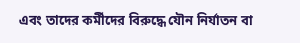এবং তাদের কর্মীদের বিরুদ্ধে যৌন নির্যাতন বা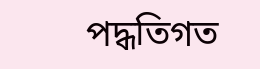পদ্ধতিগত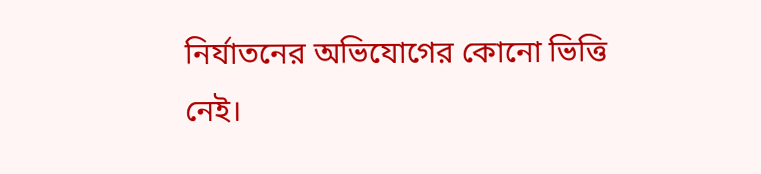নির্যাতনের অভিযোগের কোনো ভিত্তি নেই।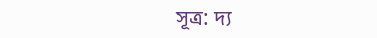সূত্র: দ্য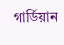গার্ডিয়ান